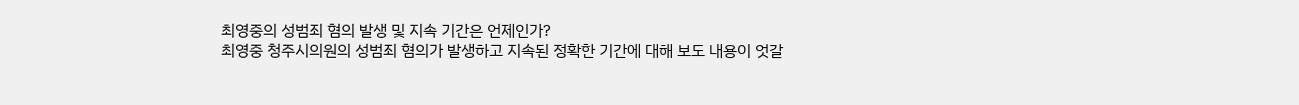최영중의 성범죄 혐의 발생 및 지속 기간은 언제인가?
최영중 청주시의원의 성범죄 혐의가 발생하고 지속된 정확한 기간에 대해 보도 내용이 엇갈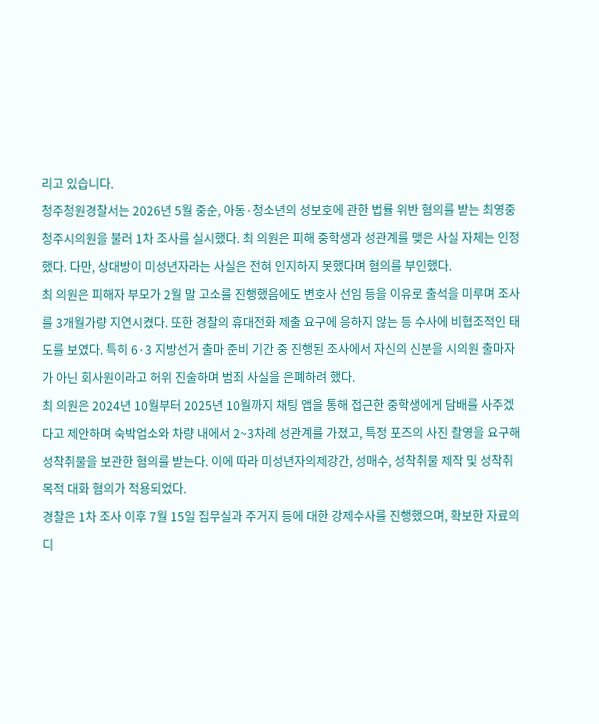리고 있습니다.
청주청원경찰서는 2026년 5월 중순, 아동·청소년의 성보호에 관한 법률 위반 혐의를 받는 최영중 청주시의원을 불러 1차 조사를 실시했다. 최 의원은 피해 중학생과 성관계를 맺은 사실 자체는 인정했다. 다만, 상대방이 미성년자라는 사실은 전혀 인지하지 못했다며 혐의를 부인했다.
최 의원은 피해자 부모가 2월 말 고소를 진행했음에도 변호사 선임 등을 이유로 출석을 미루며 조사를 3개월가량 지연시켰다. 또한 경찰의 휴대전화 제출 요구에 응하지 않는 등 수사에 비협조적인 태도를 보였다. 특히 6·3 지방선거 출마 준비 기간 중 진행된 조사에서 자신의 신분을 시의원 출마자가 아닌 회사원이라고 허위 진술하며 범죄 사실을 은폐하려 했다.
최 의원은 2024년 10월부터 2025년 10월까지 채팅 앱을 통해 접근한 중학생에게 담배를 사주겠다고 제안하며 숙박업소와 차량 내에서 2~3차례 성관계를 가졌고, 특정 포즈의 사진 촬영을 요구해 성착취물을 보관한 혐의를 받는다. 이에 따라 미성년자의제강간, 성매수, 성착취물 제작 및 성착취 목적 대화 혐의가 적용되었다.
경찰은 1차 조사 이후 7월 15일 집무실과 주거지 등에 대한 강제수사를 진행했으며, 확보한 자료의 디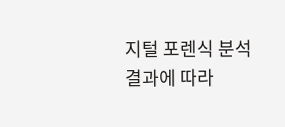지털 포렌식 분석 결과에 따라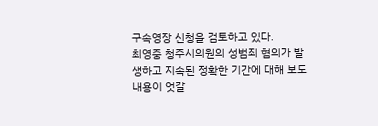구속영장 신청을 검토하고 있다.
최영중 청주시의원의 성범죄 혐의가 발생하고 지속된 정확한 기간에 대해 보도 내용이 엇갈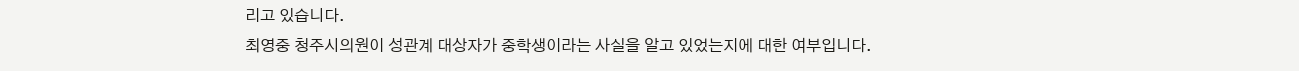리고 있습니다.
최영중 청주시의원이 성관계 대상자가 중학생이라는 사실을 알고 있었는지에 대한 여부입니다.